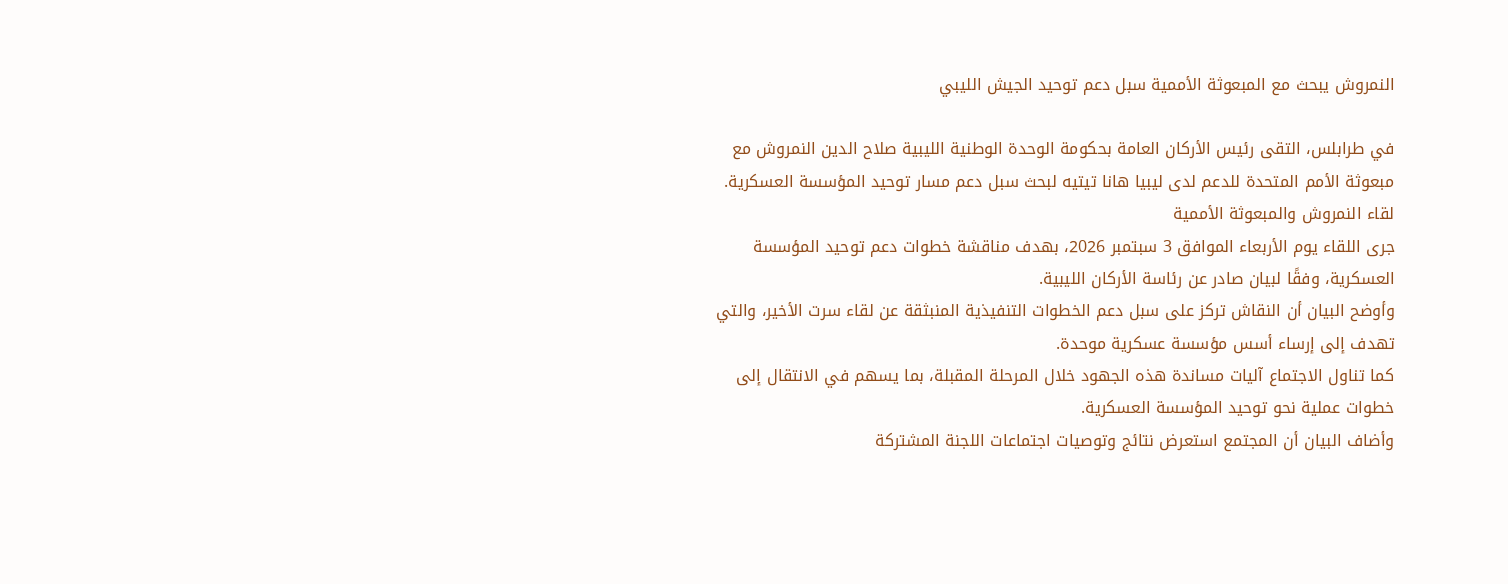النمروش يبحث مع المبعوثة الأممية سبل دعم توحيد الجيش الليبي

في طرابلس، التقى رئيس الأركان العامة بحكومة الوحدة الوطنية الليبية صلاح الدين النمروش مع مبعوثة الأمم المتحدة للدعم لدى ليبيا هانا تيتيه لبحث سبل دعم مسار توحيد المؤسسة العسكرية.
لقاء النمروش والمبعوثة الأممية
جرى اللقاء يوم الأربعاء الموافق 3 سبتمبر 2026، بهدف مناقشة خطوات دعم توحيد المؤسسة العسكرية، وفقًا لبيان صادر عن رئاسة الأركان الليبية.
وأوضح البيان أن النقاش تركز على سبل دعم الخطوات التنفيذية المنبثقة عن لقاء سرت الأخير، والتي تهدف إلى إرساء أسس مؤسسة عسكرية موحدة.
كما تناول الاجتماع آليات مساندة هذه الجهود خلال المرحلة المقبلة، بما يسهم في الانتقال إلى خطوات عملية نحو توحيد المؤسسة العسكرية.
وأضاف البيان أن المجتمع استعرض نتائج وتوصيات اجتماعات اللجنة المشتركة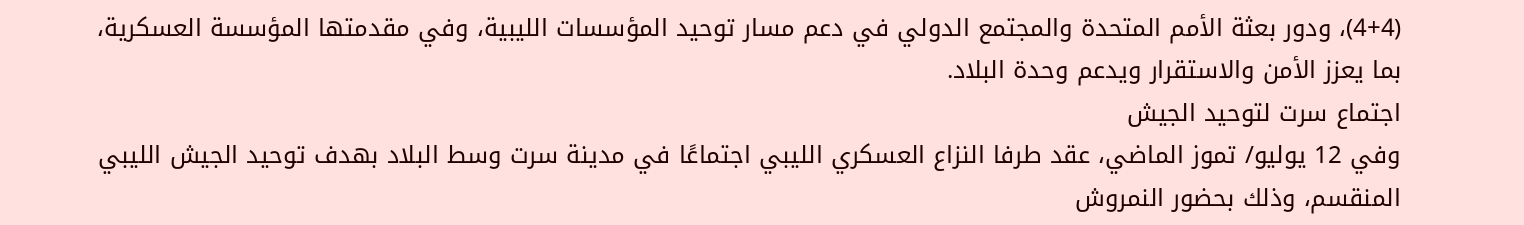(4+4)، ودور بعثة الأمم المتحدة والمجتمع الدولي في دعم مسار توحيد المؤسسات الليبية، وفي مقدمتها المؤسسة العسكرية، بما يعزز الأمن والاستقرار ويدعم وحدة البلاد.
اجتماع سرت لتوحيد الجيش
وفي 12 يوليو/ تموز الماضي، عقد طرفا النزاع العسكري الليبي اجتماعًا في مدينة سرت وسط البلاد بهدف توحيد الجيش الليبي المنقسم، وذلك بحضور النمروش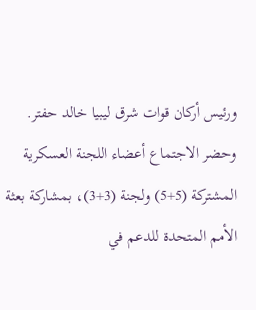ورئيس أركان قوات شرق ليبيا خالد حفتر.
وحضر الاجتماع أعضاء اللجنة العسكرية المشتركة (5+5) ولجنة (3+3)، بمشاركة بعثة الأمم المتحدة للدعم في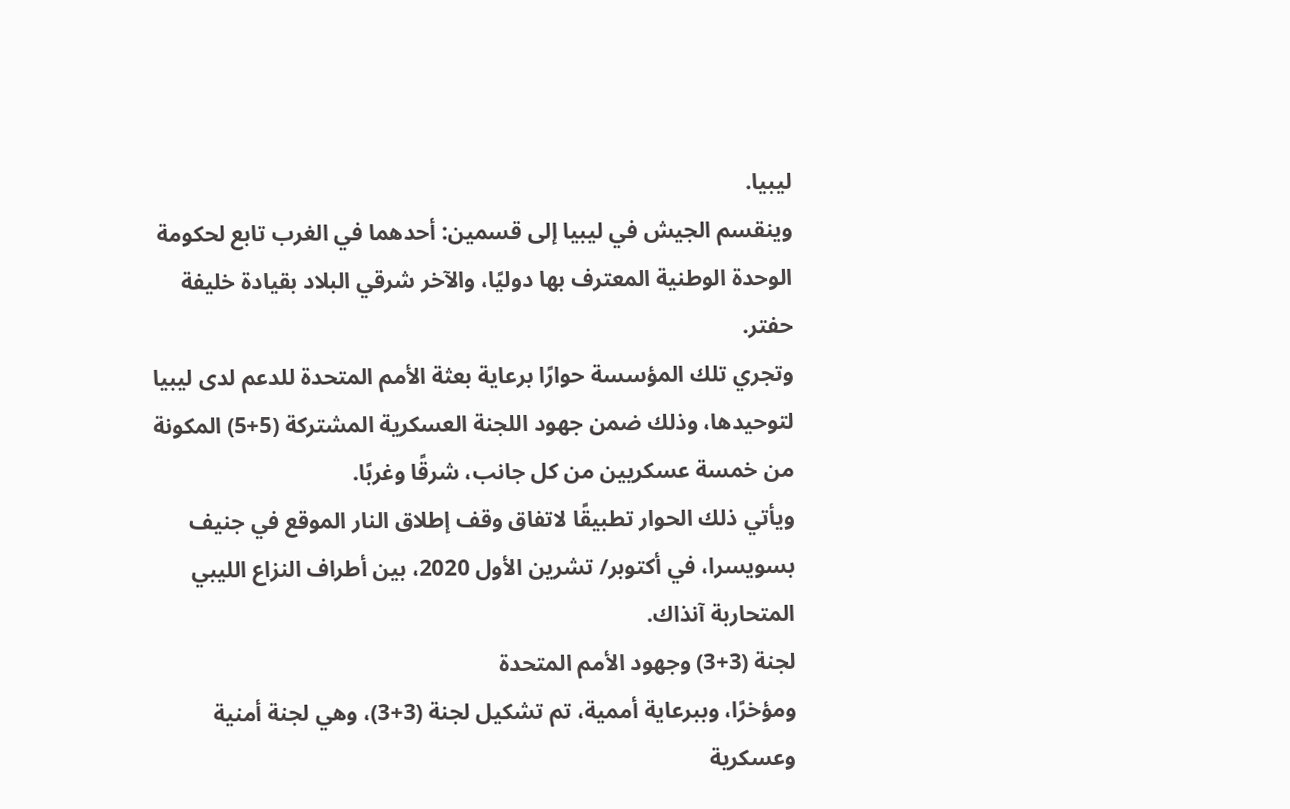ليبيا.
وينقسم الجيش في ليبيا إلى قسمين: أحدهما في الغرب تابع لحكومة الوحدة الوطنية المعترف بها دوليًا، والآخر شرقي البلاد بقيادة خليفة حفتر.
وتجري تلك المؤسسة حوارًا برعاية بعثة الأمم المتحدة للدعم لدى ليبيا لتوحيدها، وذلك ضمن جهود اللجنة العسكرية المشتركة (5+5) المكونة من خمسة عسكريين من كل جانب، شرقًا وغربًا.
ويأتي ذلك الحوار تطبيقًا لاتفاق وقف إطلاق النار الموقع في جنيف بسويسرا، في أكتوبر/ تشرين الأول 2020، بين أطراف النزاع الليبي المتحاربة آنذاك.
لجنة (3+3) وجهود الأمم المتحدة
ومؤخرًا، وببرعاية أممية، تم تشكيل لجنة (3+3)، وهي لجنة أمنية وعسكرية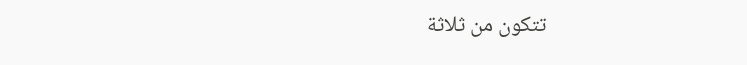تتكون من ثلاثة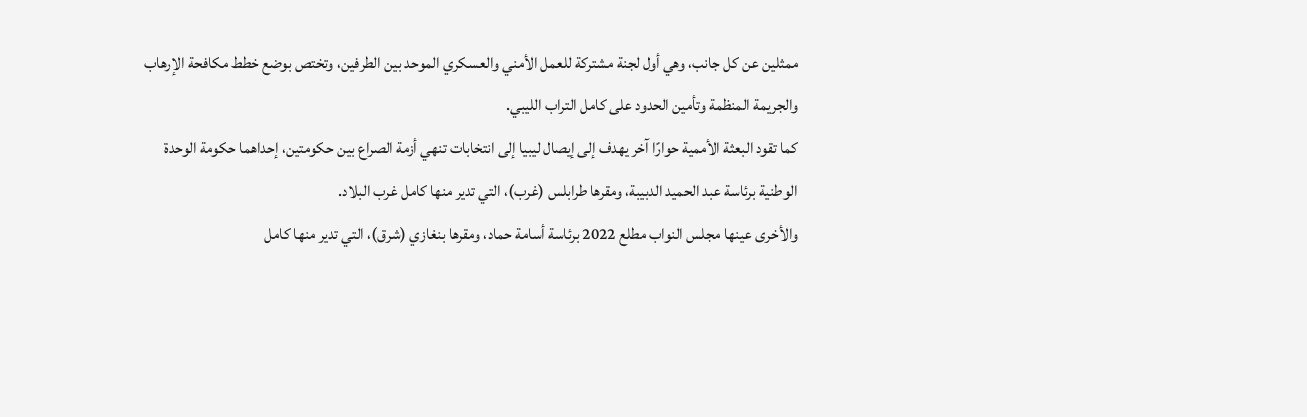ممثلين عن كل جانب، وهي أول لجنة مشتركة للعمل الأمني والعسكري الموحد بين الطرفين، وتختص بوضع خطط مكافحة الإرهاب والجريمة المنظمة وتأمين الحدود على كامل التراب الليبي.
كما تقود البعثة الأممية حوارًا آخر يهدف إلى إيصال ليبيا إلى انتخابات تنهي أزمة الصراع بين حكومتين، إحداهما حكومة الوحدة الوطنية برئاسة عبد الحميد الدبيبة، ومقرها طرابلس (غرب)، التي تدير منها كامل غرب البلاد.
والأخرى عينها مجلس النواب مطلع 2022 برئاسة أسامة حماد، ومقرها بنغازي (شرق)، التي تدير منها كامل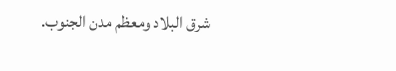شرق البلاد ومعظم مدن الجنوب.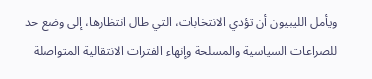ويأمل الليبيون أن تؤدي الانتخابات، التي طال انتظارها، إلى وضع حد للصراعات السياسية والمسلحة وإنهاء الفترات الانتقالية المتواصلة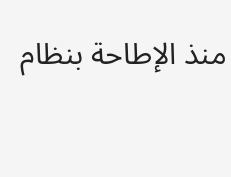منذ الإطاحة بنظام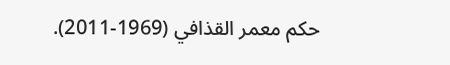حكم معمر القذافي (1969-2011).